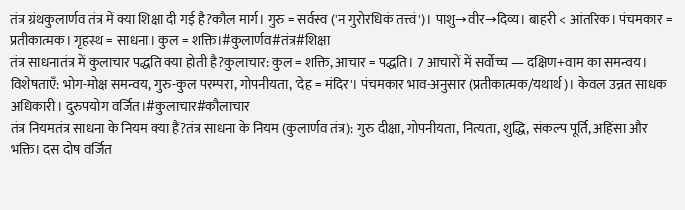तंत्र ग्रंथकुलार्णव तंत्र में क्या शिक्षा दी गई है?कौल मार्ग। गुरु = सर्वस्व ('न गुरोरधिकं तत्त्वं')। पाशु→वीर→दिव्य। बाहरी < आंतरिक। पंचमकार = प्रतीकात्मक। गृहस्थ = साधना। कुल = शक्ति।#कुलार्णव#तंत्र#शिक्षा
तंत्र साधनातंत्र में कुलाचार पद्धति क्या होती है?कुलाचार: कुल = शक्ति, आचार = पद्धति। 7 आचारों में सर्वोच्च — दक्षिण+वाम का समन्वय। विशेषताएँ: भोग-मोक्ष समन्वय, गुरु-कुल परम्परा, गोपनीयता, 'देह = मंदिर'। पंचमकार भाव-अनुसार (प्रतीकात्मक/यथार्थ)। केवल उन्नत साधक अधिकारी। दुरुपयोग वर्जित।#कुलाचार#कौलाचार
तंत्र नियमतंत्र साधना के नियम क्या हैं?तंत्र साधना के नियम (कुलार्णव तंत्र): गुरु दीक्षा, गोपनीयता, नित्यता, शुद्धि, संकल्प पूर्ति, अहिंसा और भक्ति। दस दोष वर्जित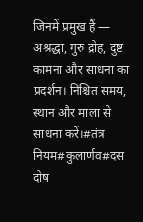जिनमें प्रमुख हैं — अश्रद्धा, गुरु द्रोह, दुष्ट कामना और साधना का प्रदर्शन। निश्चित समय, स्थान और माला से साधना करें।#तंत्र नियम#कुलार्णव#दस दोष